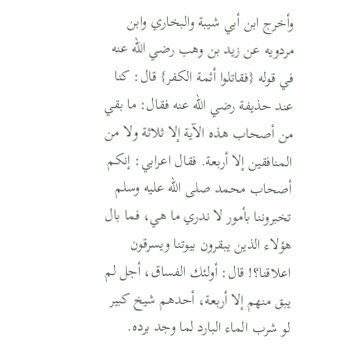وأخرج ابن أبي شيبة والبخاري وابن مردويه عن زيد بن وهب رضي الله عنه في قوله {فقاتلوا أئمة الكفر} قال: كنا عند حذيفة رضي الله عنه فقال: ما بقي من أصحاب هذه الآية إلا ثلاثة ولا من المنافقين إلا أربعة. فقال اعرابي: إنكم أصحاب محمد صلى الله عليه وسلم تخبروننا بأمور لا ندري ما هي، فما بال هؤلاء الذين يبقرون بيوتنا ويسرقون اعلاقنا؟! قال: أولئك الفساق، أجل لم يبق منهم إلا أربعة، أحدهم شيخ كبير لو شرب الماء البارد لما وجد برده.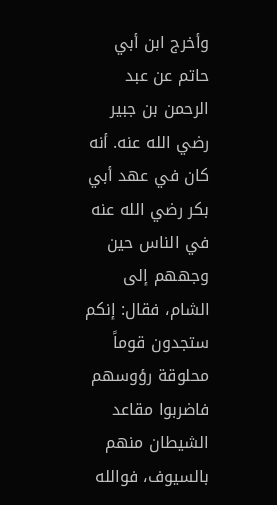وأخرج ابن أبي حاتم عن عبد الرحمن بن جبير رضي الله عنه. أنه كان في عهد أبي بكر رضي الله عنه في الناس حين وجههم إلى الشام، فقال: إنكم ستجدون قوماً محلوقة رؤوسهم فاضربوا مقاعد الشيطان منهم بالسيوف، فوالله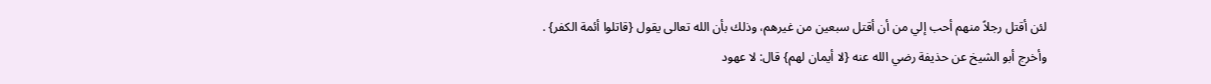لئن أقتل رجلاً منهم أحب إلي من أن أقتل سبعين من غيرهم، وذلك بأن الله تعالى يقول {قاتلوا أئمة الكفر} .
وأخرج أبو الشيخ عن حذيفة رضي الله عنه {لا أيمان لهم} قال: لا عهود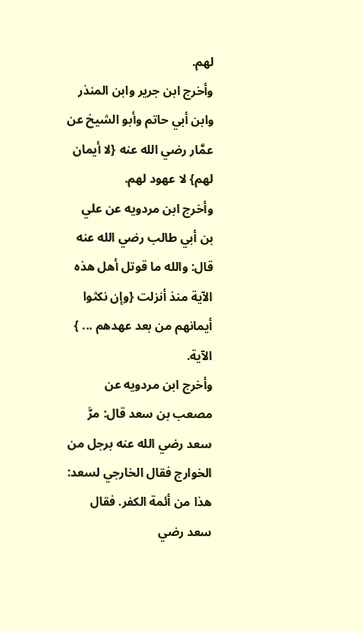لهم.
وأخرج ابن جرير وابن المنذر وابن أبي حاتم وأبو الشيخ عن عمَّار رضي الله عنه {لا أيمان لهم} لا عهود لهم.
وأخرج ابن مردويه عن علي بن أبي طالب رضي الله عنه قال: والله ما قوتل أهل هذه الآية منذ أنزلت {وإن نكثوا أيمانهم من بعد عهدهم ... } الآية.
وأخرج ابن مردويه عن مصعب بن سعد قال: مرَّ سعد رضي الله عنه برجل من الخوارج فقال الخارجي لسعد: هذا من أئمة الكفر. فقال سعد رضي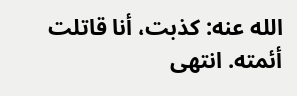الله عنه: كذبت، أنا قاتلت أئمته. انتهى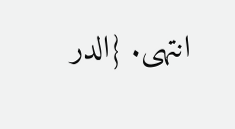انتهى. {الدر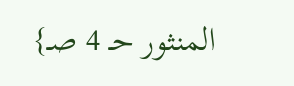المنثور حـ 4 صـ}